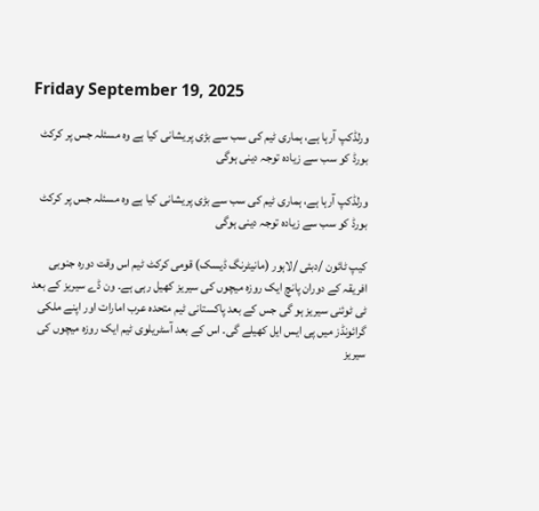Friday September 19, 2025

ورلڈکپ آرہا ہے، ہماری ٹیم کی سب سے بڑی پریشانی کیا ہے وہ مسئلہ جس پر کرکٹ بورڈ کو سب سے زیادہ توجہ دینی ہوگی

ورلڈکپ آرہا ہے، ہماری ٹیم کی سب سے بڑی پریشانی کیا ہے وہ مسئلہ جس پر کرکٹ بورڈ کو سب سے زیادہ توجہ دینی ہوگی

کیپ ٹائون /دبئی /لاہور (مانیٹرنگ ڈیسک) قومی کرکٹ ٹیم اس وقت دورہ جنوبی افریقہ کے دوران پانچ ایک روزہ میچوں کی سیریز کھیل رہی ہے۔ ون ڈے سیریز کے بعد ٹی ٹوئنی سیریز ہو گی جس کے بعد پاکستانی ٹیم متحدہ عرب امارات اور اپنے ملکی گرائونڈز میں پی ایس ایل کھیلے گی۔ اس کے بعد آسٹریلوی ٹیم ایک روزہ میچوں کی سیریز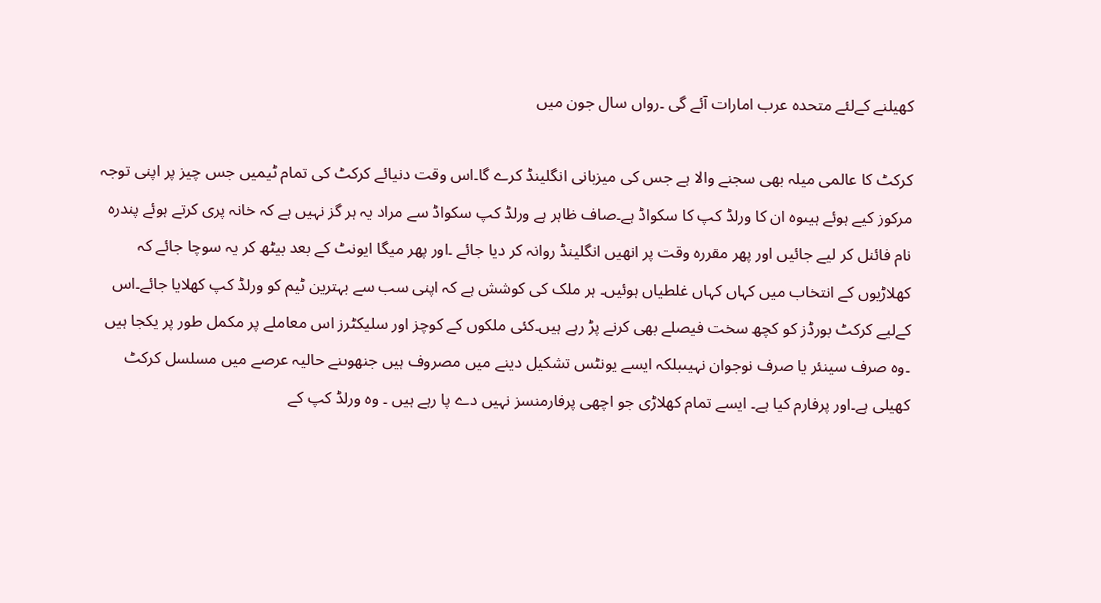کھیلنے کےلئے متحدہ عرب امارات آئے گی ۔رواں سال جون میں

کرکٹ کا عالمی میلہ بھی سجنے والا ہے جس کی میزبانی انگلینڈ کرے گا۔اس وقت دنیائے کرکٹ کی تمام ٹیمیں جس چیز پر اپنی توجہ مرکوز کیے ہوئے ہیںوہ ان کا ورلڈ کپ کا سکواڈ ہے۔صاف ظاہر ہے ورلڈ کپ سکواڈ سے مراد یہ ہر گز نہیں ہے کہ خانہ پری کرتے ہوئے پندرہ نام فائنل کر لیے جائیں اور پھر مقررہ وقت پر انھیں انگلینڈ روانہ کر دیا جائے ۔اور پھر میگا ایونٹ کے بعد بیٹھ کر یہ سوچا جائے کہ کھلاڑیوں کے انتخاب میں کہاں کہاں غلطیاں ہوئیں۔ ہر ملک کی کوشش ہے کہ اپنی سب سے بہترین ٹیم کو ورلڈ کپ کھلایا جائے۔اس کےلیے کرکٹ بورڈز کو کچھ سخت فیصلے بھی کرنے پڑ رہے ہیں۔کئی ملکوں کے کوچز اور سلیکٹرز اس معاملے پر مکمل طور پر یکجا ہیں ۔وہ صرف سینئر یا صرف نوجوان نہیںبلکہ ایسے یونٹس تشکیل دینے میں مصروف ہیں جنھوںنے حالیہ عرصے میں مسلسل کرکٹ کھیلی ہے۔اور پرفارم کیا ہے۔ ایسے تمام کھلاڑی جو اچھی پرفارمنسز نہیں دے پا رہے ہیں ۔ وہ ورلڈ کپ کے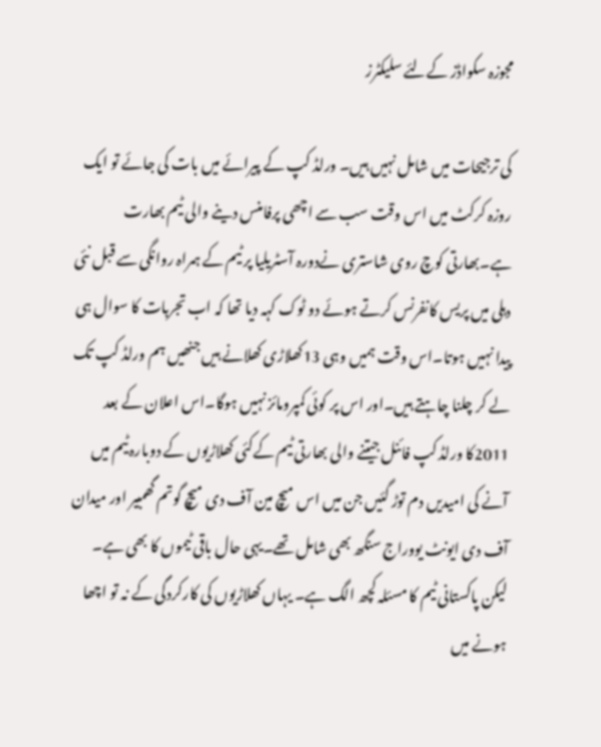مجوزہ سکواڈز کےلئے سلیکٹرز

کی ترجیحات میں شامل نہیں ہیں۔ ورلڈ کپ کے پیرائے میں بات کی جائے تو ایک روزہ کرکٹ میں اس وقت سب سے اچھی پرفامنس دینے والی ٹیم بھارت ہے۔بھارتی کوچ روی شاستری نےدورہ آسٹریلیا پر ٹیم کے ہمراہ روانگی سے قبل نئی دہلی میں پریس کانفرنس کرتے ہوئے دو ٹوک کہہ دیا تھا کہ اب تجربات کا سوال ہی پیدا نہیں ہوتا۔اس وقت ہمیں وہی 13کھلاڑی کھلانے ہیں جنھیں ہم ورلڈ کپ تک لے کر چلنا چاہتے ہیں۔اور اس پر کوئی کمپرومائز نہیں ہوگا۔اس اعلان کے بعد 2011کا ورلڈ کپ فائنل جیتنے والی بھارتی ٹیم کےکئی کھلاڑیوں کے دوبارہ ٹیم میں آنے کی امیدیں دم توڑ گئیں جن میں اس میچ مین آف دی میچ گوتم گھمبیر اور میدان آف دی ایونٹ یووراج سنگھ بھی شامل تھے۔یہی حال باقی ٹیموں کا بھی ہے۔ لیکن پاکستانی ٹیم کا مسئلہ کچھ الگ ہے۔ یہاں کھلاڑیوں کی کارکردگی کے نہ تو اچھا ہونے میں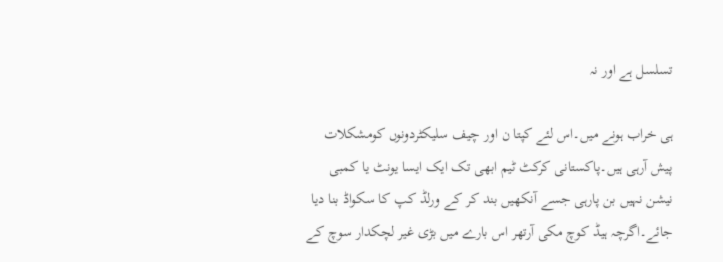تسلسل ہے اور نہ

ہی خراب ہونے میں۔اس لئے کپتا ن اور چیف سلیکٹردونوں کومشکلات پیش آرہی ہیں۔پاکستانی کرکٹ ٹیم ابھی تک ایک ایسا یونٹ یا کمبی نیشن نہیں بن پارہی جسے آنکھیں بند کر کے ورلڈ کپ کا سکواڈ بنا دیا جائے۔اگرچہ ہیڈ کوچ مکی آرتھر اس بارے میں بڑی غیر لچکدار سوچ کے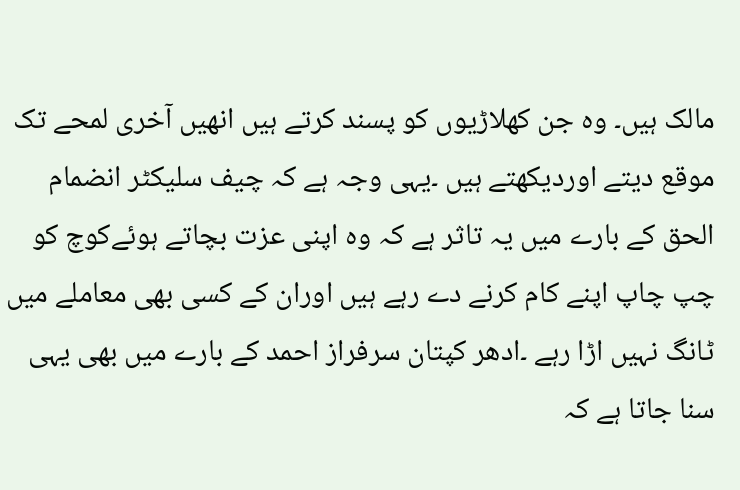مالک ہیں۔ وہ جن کھلاڑیوں کو پسند کرتے ہیں انھیں آخری لمحے تک موقع دیتے اوردیکھتے ہیں ۔یہی وجہ ہے کہ چیف سلیکٹر انضمام الحق کے بارے میں یہ تاثر ہے کہ وہ اپنی عزت بچاتے ہوئےکوچ کو چپ چاپ اپنے کام کرنے دے رہے ہیں اوران کے کسی بھی معاملے میں ٹانگ نہیں اڑا رہے ۔ادھر کپتان سرفراز احمد کے بارے میں بھی یہی سنا جاتا ہے کہ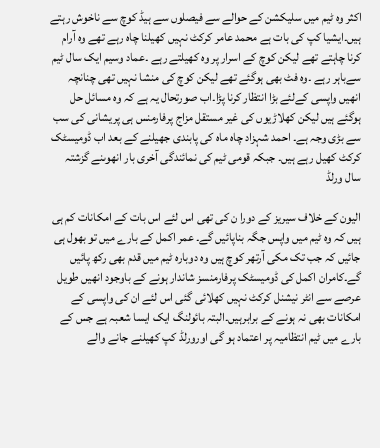اکثر وہ ٹیم میں سلیکشن کے حوالے سے فیصلوں سے ہیڈ کوچ سے ناخوش رہتے ہیں۔ایشیا کپ کی بات ہے محمد عامر کرکٹ نہیں کھیلنا چاہ رہے تھے وہ آرام کرنا چاہتے تھے لیکن کوچ کے اسرار پر وہ کھیلتے رہے ۔عماد وسیم ایک سال ٹیم سےباہر رہے ۔وہ فٹ بھی ہوگئے تھے لیکن کوچ کی منشا نہیں تھی چنانچہ انھیں واپسی کےلئے بڑا انتظار کرنا پڑا۔اب صورتحال یہ ہے کہ وہ مسائل حل ہوگئے ہیں لیکن کھلاڑیوں کی غیر مستقل مزاج پرفارمنس ہی پریشانی کی سب سے بڑی وجہ ہے۔ احمد شہزاد چاہ ماہ کی پابندی جھیلنے کے بعد اب ڈومیسٹک کرکٹ کھیل رہے ہیں۔ جبکہ قومی ٹیم کی نمائندگی آخری بار انھوںنے گزشتہ سال ورلڈ

الیون کے خلاف سیریز کے دورا ن کی تھی اس لئے اس بات کے امکانات کم ہی ہیں کہ وہ ٹیم میں واپس جگہ بناپائیں گے۔ عمر اکمل کے بارے میں تو بھول ہی جائیں کہ جب تک مکی آرتھر کوچ ہیں وہ دوبارہ ٹیم میں قدم بھی رکھ پائیں گے۔کامران اکمل کی ڈومیسٹک پرفارمنسز شاندار ہونے کے باوجود انھیں طویل عرصے سے انٹر نیشنل کرکٹ نہیں کھلائی گئی اس لئے ان کی واپسی کے امکانات بھی نہ ہونے کے برابرہیں۔البتہ بائولنگ ایک ایسا شعبہ ہے جس کے بارے میں ٹیم انتظامیہ پر اعتماد ہو گی اورورلڈ کپ کھیلنے جانے والے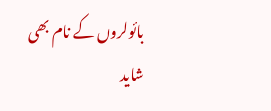بائولروں کے نام بھی شاید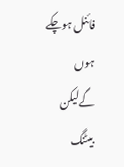فائنل ہوچکے ہوں گےلیکن بیٹنگ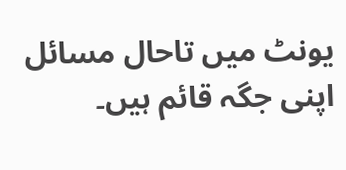یونٹ میں تاحال مسائل اپنی جگہ قائم ہیں۔